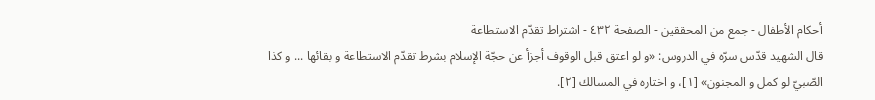أحكام الأطفال - جمع من المحققين - الصفحة ٤٣٢ - اشتراط تقدّم الاستطاعة
قال الشهيد قدّس سرّه في الدروس: «و لو اعتق قبل الوقوف أجزأ عن حجّة الإسلام بشرط تقدّم الاستطاعة و بقائها ... و كذا الصّبيّ لو كمل و المجنون» [١]، و اختاره في المسالك [٢].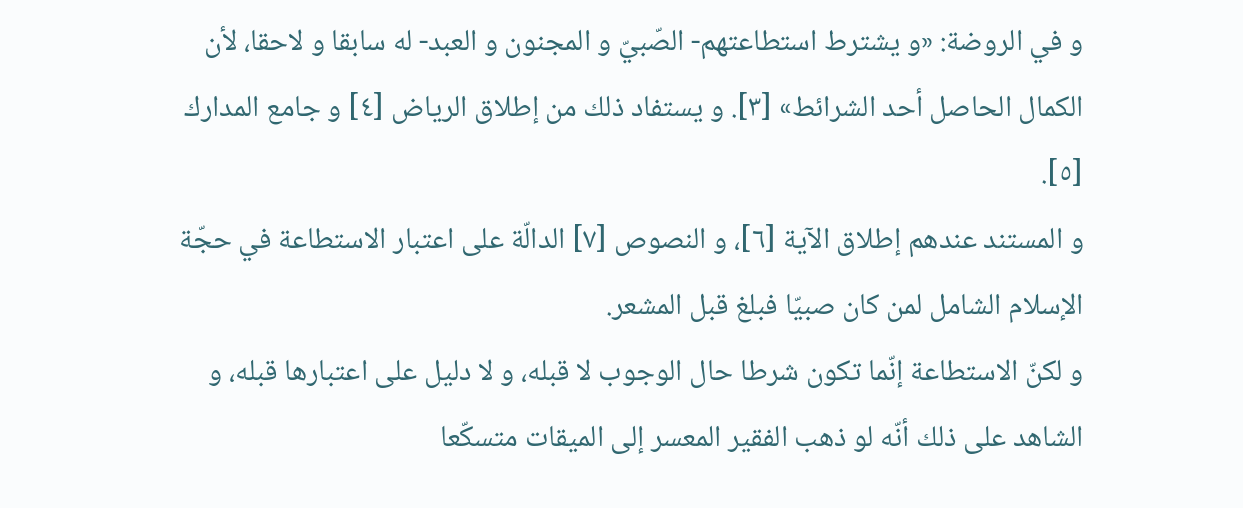و في الروضة: «و يشترط استطاعتهم- الصّبيّ و المجنون و العبد- له سابقا و لاحقا، لأن الكمال الحاصل أحد الشرائط» [٣]. و يستفاد ذلك من إطلاق الرياض [٤] و جامع المدارك [٥].
و المستند عندهم إطلاق الآية [٦]، و النصوص [٧] الدالّة على اعتبار الاستطاعة في حجّة الإسلام الشامل لمن كان صبيّا فبلغ قبل المشعر.
و لكنّ الاستطاعة إنّما تكون شرطا حال الوجوب لا قبله، و لا دليل على اعتبارها قبله، و الشاهد على ذلك أنّه لو ذهب الفقير المعسر إلى الميقات متسكّعا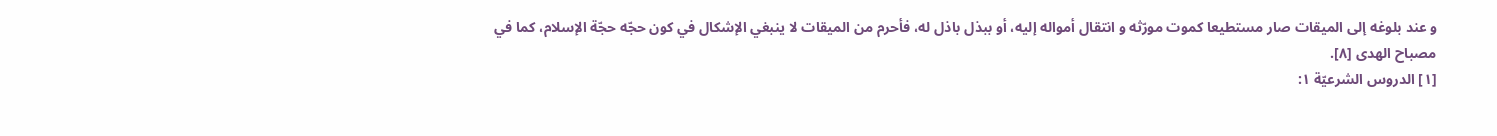و عند بلوغه إلى الميقات صار مستطيعا كموت مورّثه و انتقال أمواله إليه، أو ببذل باذل له، فأحرم من الميقات لا ينبغي الإشكال في كون حجّه حجّة الإسلام، كما في مصباح الهدى [٨].
[١] الدروس الشرعيّة ١: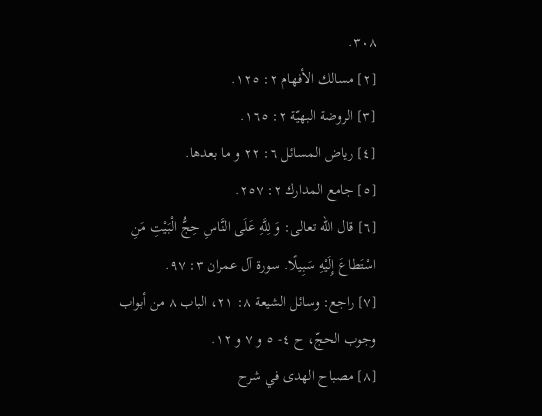٣٠٨.
[٢] مسالك الأفهام ٢: ١٢٥.
[٣] الروضة البهيّة ٢: ١٦٥.
[٤] رياض المسائل ٦: ٢٢ و ما بعدها.
[٥] جامع المدارك ٢: ٢٥٧.
[٦] قال اللّه تعالى: وَ لِلَّهِ عَلَى النَّاسِ حِجُّ الْبَيْتِ مَنِ اسْتَطاعَ إِلَيْهِ سَبِيلًا. سورة آل عمران ٣: ٩٧.
[٧] راجع: وسائل الشيعة ٨: ٢١، الباب ٨ من أبواب وجوب الحجّ، ح ٤- ٥ و ٧ و ١٢.
[٨] مصباح الهدى في شرح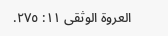العروة الوثقى ١١: ٢٧٥.